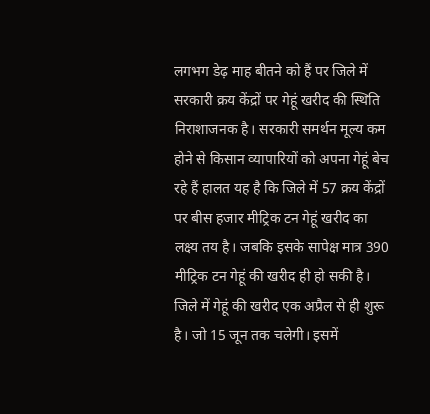लगभग डेढ़ माह बीतने को हैं पर जिले में सरकारी क्रय केंद्रों पर गेहूं खरीद की स्थिति निराशाजनक है। सरकारी समर्थन मूल्य कम होने से किसान व्यापारियों को अपना गेहूं बेच रहे हैं हालत यह है कि जिले में 57 क्रय केंद्रों पर बीस हजार मीट्रिक टन गेहूं खरीद का लक्ष्य तय है। जबकि इसके सापेक्ष मात्र 390 मीट्रिक टन गेहूं की खरीद ही हो सकी है।
जिले में गेहूं की खरीद एक अप्रैल से ही शुरू है। जो 15 जून तक चलेगी। इसमें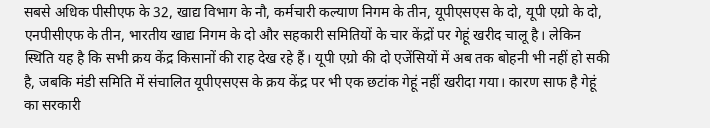सबसे अधिक पीसीएफ के 32, खाद्य विभाग के नौ, कर्मचारी कल्याण निगम के तीन, यूपीएसएस के दो, यूपी एग्रो के दो, एनपीसीएफ के तीन, भारतीय खाद्य निगम के दो और सहकारी समितियों के चार केंद्रों पर गेहूं खरीद चालू है। लेकिन स्थिति यह है कि सभी क्रय केंद्र किसानों की राह देख रहे हैं। यूपी एग्रो की दो एजेंसियों में अब तक बोहनी भी नहीं हो सकी है, जबकि मंडी समिति में संचालित यूपीएसएस के क्रय केंद्र पर भी एक छटांक गेहूं नहीं खरीदा गया। कारण साफ है गेहूं का सरकारी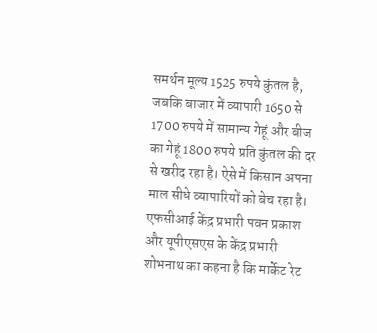समर्थन मूल्य 1525 रुपये कुंतल है, जबकि बाजार में व्यापारी 1650 से 1700 रुपये में सामान्य गेहूं और बीज का गेहूं 1800 रुपये प्रति कुंतल की दर से खरीद रहा है। ऐसे में किसान अपना माल सीधे व्यापारियों को बेच रहा है। एफसीआई केंद्र प्रभारी पवन प्रकाश और यूपीएसएस के केंद्र प्रभारी शोभनाथ का कहना है कि मार्केट रेट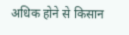अधिक होने से किसान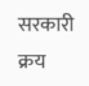सरकारी क्रय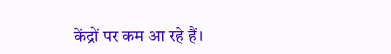केंद्रों पर कम आ रहे हैं।